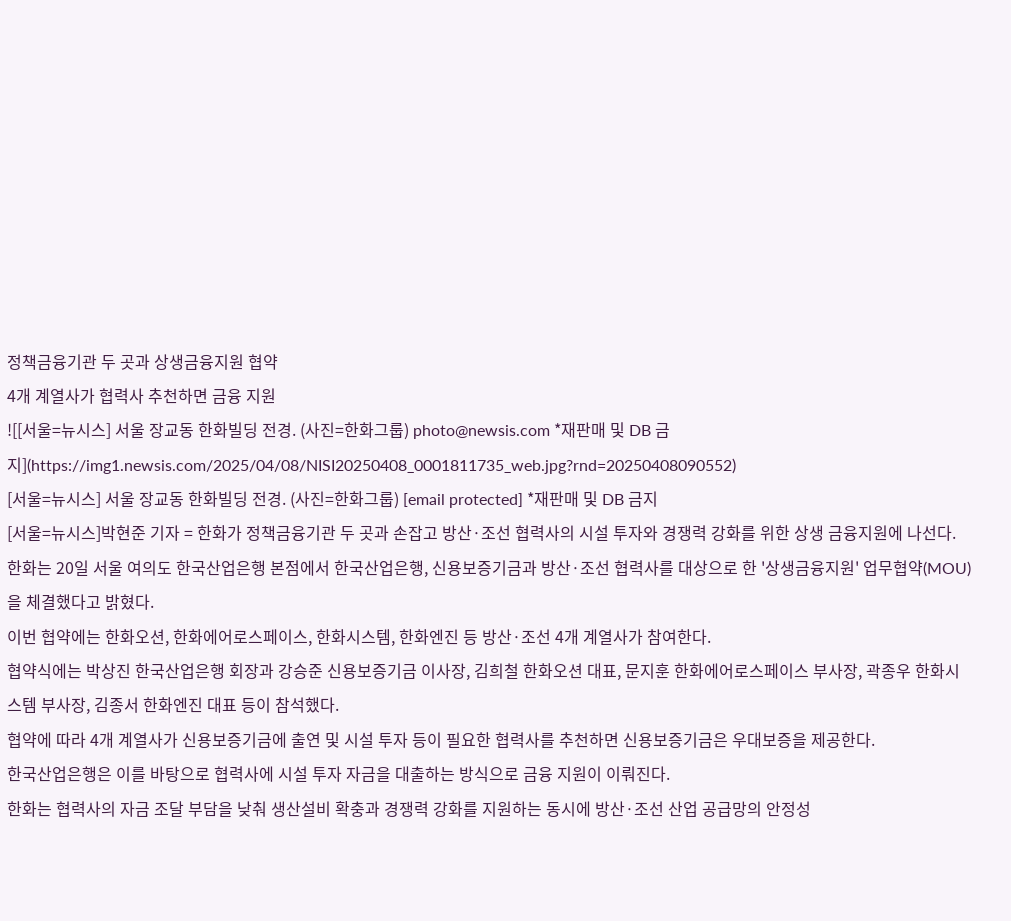정책금융기관 두 곳과 상생금융지원 협약
4개 계열사가 협력사 추천하면 금융 지원
![[서울=뉴시스] 서울 장교동 한화빌딩 전경. (사진=한화그룹) photo@newsis.com *재판매 및 DB 금지](https://img1.newsis.com/2025/04/08/NISI20250408_0001811735_web.jpg?rnd=20250408090552)
[서울=뉴시스] 서울 장교동 한화빌딩 전경. (사진=한화그룹) [email protected] *재판매 및 DB 금지
[서울=뉴시스]박현준 기자 = 한화가 정책금융기관 두 곳과 손잡고 방산·조선 협력사의 시설 투자와 경쟁력 강화를 위한 상생 금융지원에 나선다.
한화는 20일 서울 여의도 한국산업은행 본점에서 한국산업은행, 신용보증기금과 방산·조선 협력사를 대상으로 한 '상생금융지원' 업무협약(MOU)을 체결했다고 밝혔다.
이번 협약에는 한화오션, 한화에어로스페이스, 한화시스템, 한화엔진 등 방산·조선 4개 계열사가 참여한다.
협약식에는 박상진 한국산업은행 회장과 강승준 신용보증기금 이사장, 김희철 한화오션 대표, 문지훈 한화에어로스페이스 부사장, 곽종우 한화시스템 부사장, 김종서 한화엔진 대표 등이 참석했다.
협약에 따라 4개 계열사가 신용보증기금에 출연 및 시설 투자 등이 필요한 협력사를 추천하면 신용보증기금은 우대보증을 제공한다.
한국산업은행은 이를 바탕으로 협력사에 시설 투자 자금을 대출하는 방식으로 금융 지원이 이뤄진다.
한화는 협력사의 자금 조달 부담을 낮춰 생산설비 확충과 경쟁력 강화를 지원하는 동시에 방산·조선 산업 공급망의 안정성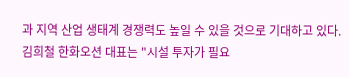과 지역 산업 생태계 경쟁력도 높일 수 있을 것으로 기대하고 있다.
김희철 한화오션 대표는 "시설 투자가 필요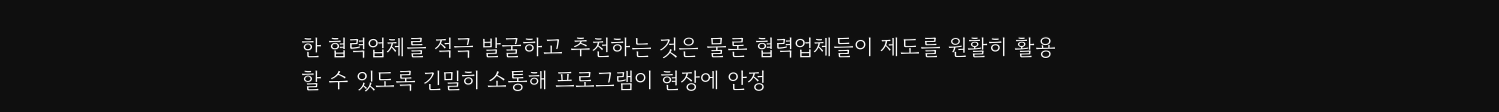한 협력업체를 적극 발굴하고 추천하는 것은 물론 협력업체들이 제도를 원활히 활용할 수 있도록 긴밀히 소통해 프로그램이 현장에 안정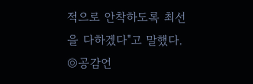적으로 안착하도록 최선을 다하겠다"고 말했다.
◎공감언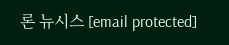론 뉴시스 [email protected]